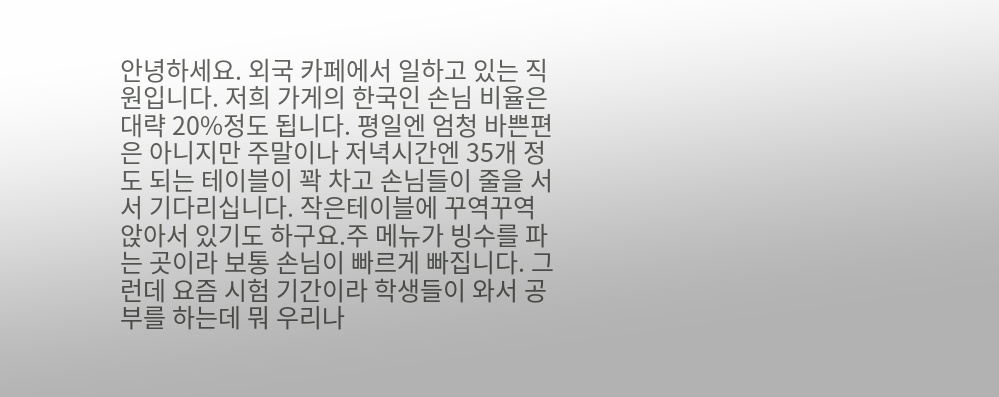안녕하세요. 외국 카페에서 일하고 있는 직원입니다. 저희 가게의 한국인 손님 비율은 대략 20%정도 됩니다. 평일엔 엄청 바쁜편은 아니지만 주말이나 저녁시간엔 35개 정도 되는 테이블이 꽉 차고 손님들이 줄을 서서 기다리십니다. 작은테이블에 꾸역꾸역 앉아서 있기도 하구요.주 메뉴가 빙수를 파는 곳이라 보통 손님이 빠르게 빠집니다. 그런데 요즘 시험 기간이라 학생들이 와서 공부를 하는데 뭐 우리나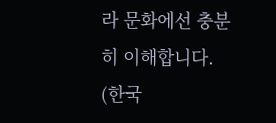라 문화에선 충분히 이해합니다. (한국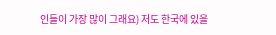인들이 가장 많이 그래요) 저도 한국에 있을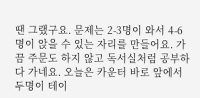땐 그랬구요. 문제는 2-3명이 와서 4-6명이 앉을 수 있는 자리를 만들어요. 가끔 주문도 하지 않고 독서실처럼 공부하다 가네요. 오늘은 카운터 바로 앞에서 두명이 테이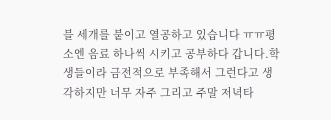블 세개를 붙이고 열공하고 있습니다 ㅠㅠ평소엔 음료 하나씩 시키고 공부하다 갑니다.학생들이라 금전적으로 부족해서 그런다고 생각하지만 너무 자주 그리고 주말 저녁타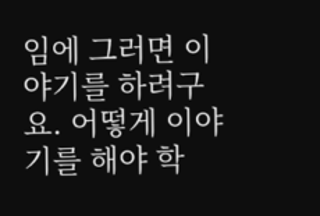임에 그러면 이야기를 하려구요. 어떻게 이야기를 해야 학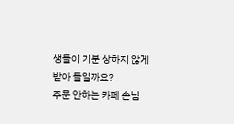생들이 기분 상하지 않게 받아 들일까요?
주문 안하는 카페 손님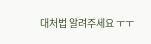대처법 알려주세요 ㅜㅜ